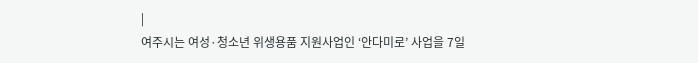|
여주시는 여성·청소년 위생용품 지원사업인 ‘안다미로’ 사업을 7일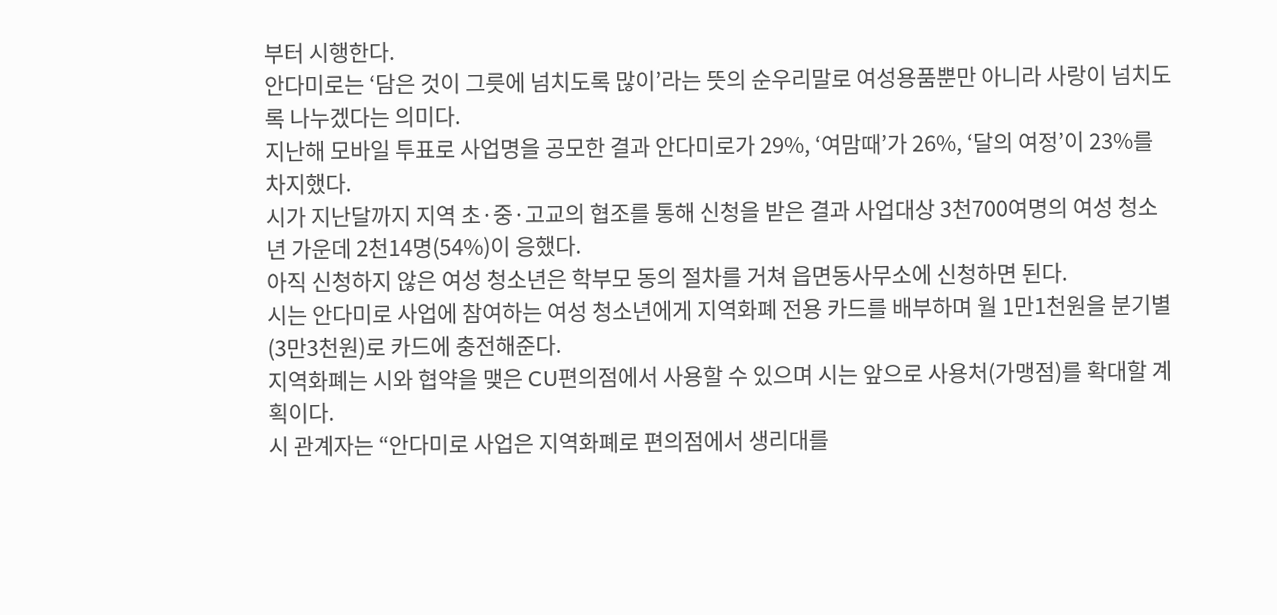부터 시행한다.
안다미로는 ‘담은 것이 그릇에 넘치도록 많이’라는 뜻의 순우리말로 여성용품뿐만 아니라 사랑이 넘치도록 나누겠다는 의미다.
지난해 모바일 투표로 사업명을 공모한 결과 안다미로가 29%, ‘여맘때’가 26%, ‘달의 여정’이 23%를 차지했다.
시가 지난달까지 지역 초·중·고교의 협조를 통해 신청을 받은 결과 사업대상 3천700여명의 여성 청소년 가운데 2천14명(54%)이 응했다.
아직 신청하지 않은 여성 청소년은 학부모 동의 절차를 거쳐 읍면동사무소에 신청하면 된다.
시는 안다미로 사업에 참여하는 여성 청소년에게 지역화폐 전용 카드를 배부하며 월 1만1천원을 분기별(3만3천원)로 카드에 충전해준다.
지역화폐는 시와 협약을 맺은 CU편의점에서 사용할 수 있으며 시는 앞으로 사용처(가맹점)를 확대할 계획이다.
시 관계자는 “안다미로 사업은 지역화폐로 편의점에서 생리대를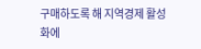구매하도록 해 지역경제 활성화에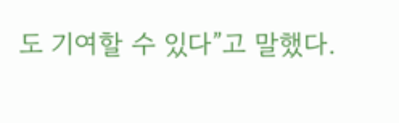도 기여할 수 있다”고 말했다.